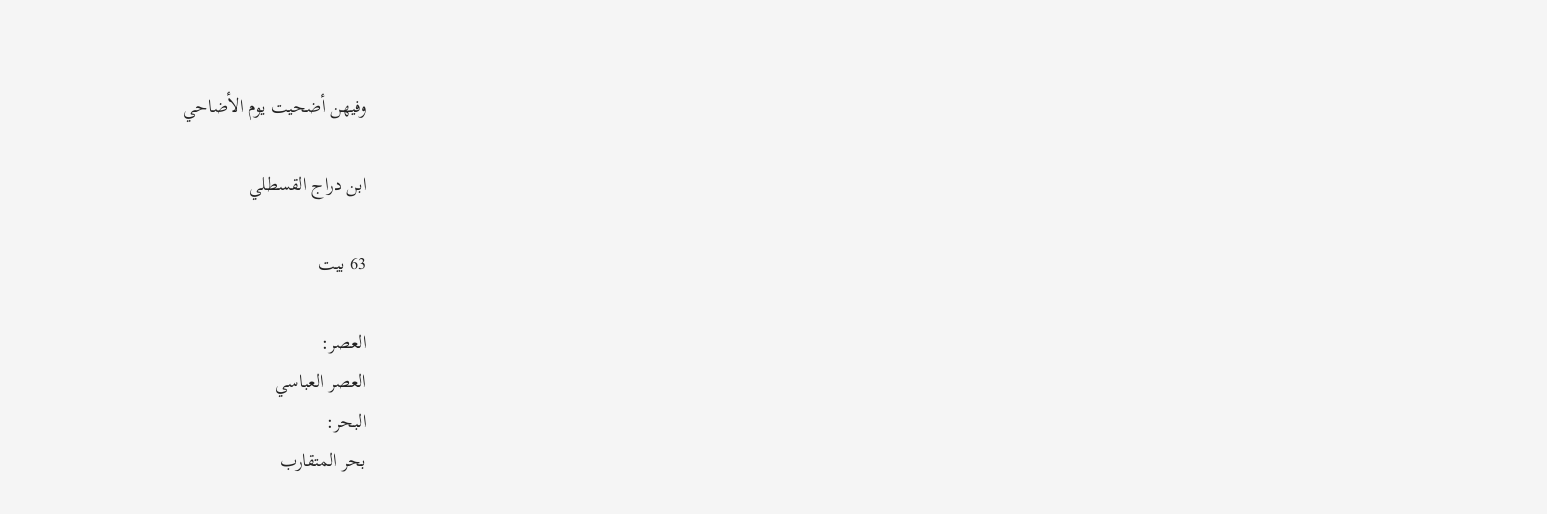وفيهن أضحيت يوم الأضاحي

ابن دراج القسطلي

63 بيت

العصر:
العصر العباسي
البحر:
بحر المتقارب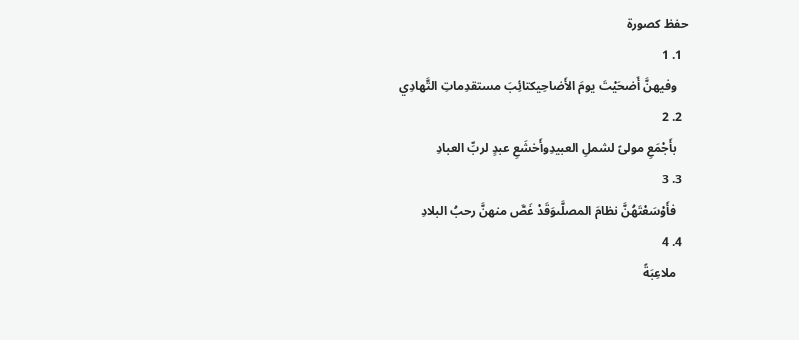حفظ كصورة
  1. 1
    وفيهنَّ أَضحَيْتَ يومَ الأَضاحِيكتائِبَ مستقدِماتِ التَّهادِي
  2. 2
    بأَجْمَعِ مولىً لشملِ العبيدِوأَخشَعِ عبدٍ لربِّ العبادِ
  3. 3
    فأَوْسَعْتَهُنَّ نظامَ المصلَّىوَقَدْ غَصَّ منهنَّ رحبُ البلادِ
  4. 4
    ملاعِبَةً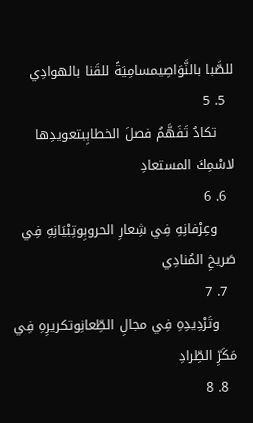للصَّبا بالنَّوَاصِيمسامِيَةً للقَنا بالهوادِي
  5. 5
    تكادُ تَفَهَّمُ فصلَ الخطابِبتعويدِها لاسْمِكَ المستعادِ
  6. 6
    وعِرْفانِهِ فِي شِعارِ الحروبِوتِبْيَانِهِ فِي صَريخِ المُنادِي
  7. 7
    وتَرْدِيدِهِ فِي مجالِ الطِّعانِوتكريرِهِ فِي مَكَرِّ الطِّرادِ
  8. 8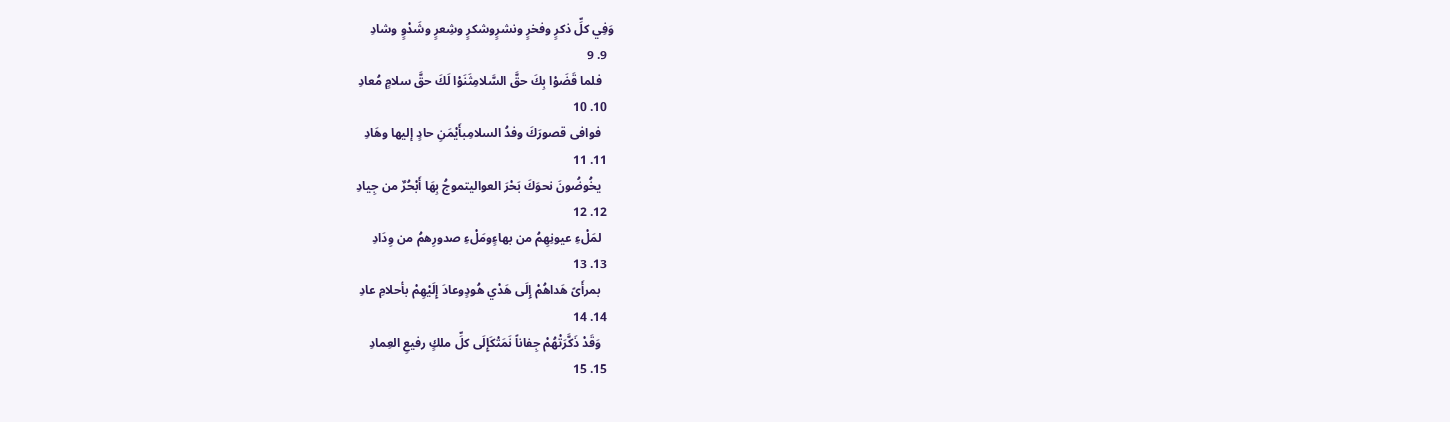وَفِي كلِّ ذكرٍ وفخرٍ ونشرٍوشكرٍ وشِعرٍ وشَدْوٍ وشادِ
  9. 9
    فلما قَضَوْا بِكَ حقَّ السَّلامِثَنَوْا لَكَ حقَّ سلامٍ مُعادِ
  10. 10
    فوافى قصورَكَ وفدُ السلامِبأَيْمَنِ حادٍ إليها وهَادِ
  11. 11
    يخُوضُونَ نحوَكَ بَحْرَ العواليتموجُ بِهَا أَبْحُرٌ من جِيادِ
  12. 12
    لمَلْءِ عيونِهِمُ من بهاءٍومَلْءِ صدورِهمُ من وِدَادِ
  13. 13
    بمرأَىً هَداهُمْ إِلَى هَدْي هُودٍوعادَ إِلَيْهِمْ بأحلامِ عادِ
  14. 14
    وَقَدْ ذَكَّرَتْهُمْ جِفاناً نَمَتْكَإِلَى كلِّ ملكٍ رفيعِ العِمادِ
  15. 15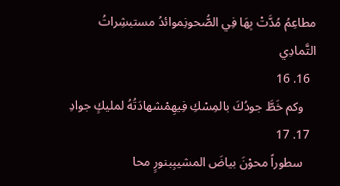مطاعِمُ مُدَّتْ بِهَا فِي الصُّحونِموائدُ مستبشِراتُ التَّمادِي
  16. 16
    وكم خَطَّ جودُكَ بالمِسْكِ فِيهِمْشهادَتُهُ لمليكٍ جوادِ
  17. 17
    سطوراً محوْنَ بياضَ المشيبِبنورٍ محا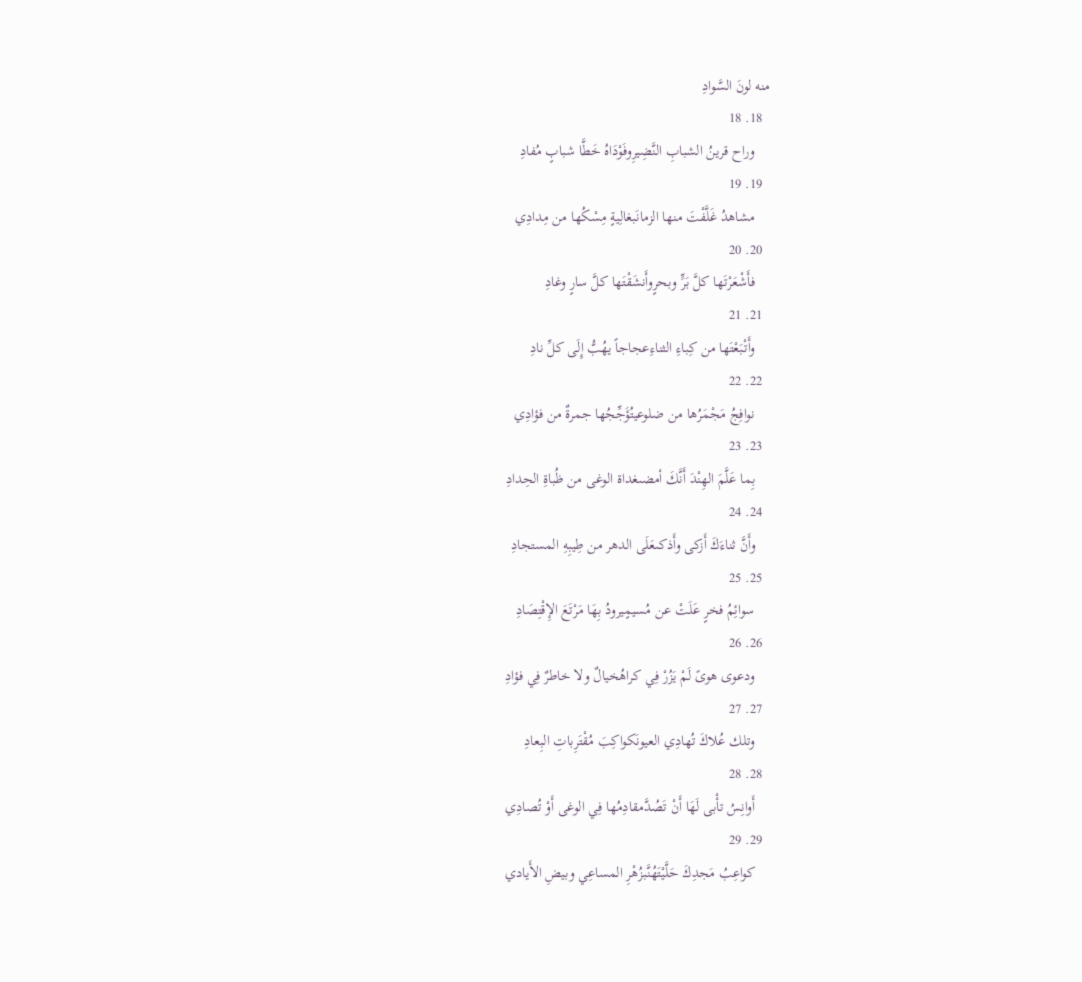منه لونَ السَّوادِ
  18. 18
    وراح قرينُ الشبابِ النَّضِيرِوفَوْدَاهُ خَطَّا شبابٍ مُفادِ
  19. 19
    مشاهدُ غَلَّفْتَ منها الزمانَبغالِيةٍ مِسْكُها من مِدادِي
  20. 20
    فأَشْعَرْتَها كلَّ بَرٍّ وبحرٍوأَنشَقْتَها كلَّ سارٍ وغادِ
  21. 21
    وأَتْبَعْتَها من كِباءِ الثناءِعجاجاً يهُبُّ إِلَى كلِّ نادِ
  22. 22
    نوافِجُ مَجْمَرُها من ضلوعيتُؤَجِّجُها جمرةٌ من فؤادِي
  23. 23
    بِما عَلَّمَ الهِنْدَ أَنَّكَ أمضىغداة الوغى من ظُباةِ الحِدادِ
  24. 24
    وأَنَّ ثناءَكَ أَزكى وأَذكىعَلَى الدهر من طِيبِهِ المستجادِ
  25. 25
    سوائِمُ فخرٍ عَلَتْ عن مُسيمٍيرودُ بِهَا مَرْتَعَ الإِقْتِصَادِ
  26. 26
    ودعوى هوىً لَمْ يَزُرْ فِي كراهُخيالٌ ولا خاطرٌ فِي فؤادِ
  27. 27
    وتلك عُلاكَ تُهادِي العيونَكواكِبَ مُقْتَرِباتِ البِعادِ
  28. 28
    أَوانِسُ تأْبى لَهَا أَنْ تَصُدَّمقادِمُها فِي الوغى أَوْ تُصادِي
  29. 29
    كواعِبُ مَجدِكَ حَلَّيْتَهُنَّبزُهْرِ المساعِي وبيضِ الأَيادي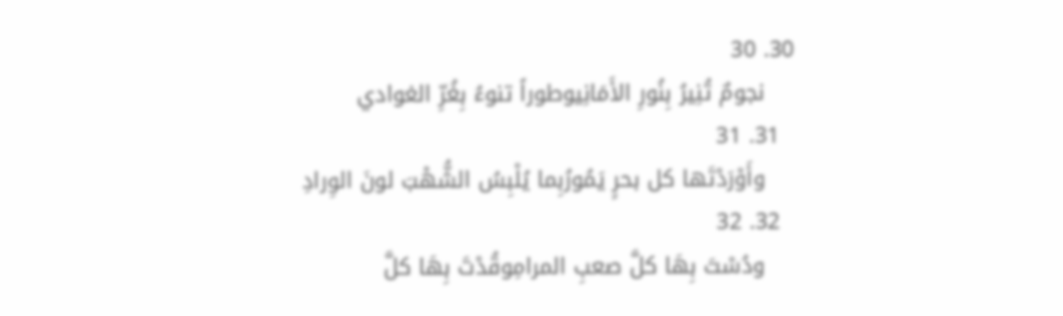30. 30
    نجومٌ تُنِيرُ بِنُورِ الأَمَانِيوطوراً تنوءُ بِغُرِّ الغوادي
  31. 31
    وأَوْرَدْتَها كل بحرٍ يَمُورُبِما يُلْبِسُ الشُّهْبَ لونَ الوِرادِ
  32. 32
    ودُسْتَ بِهَا كلَّ صعبِ المرامِوقُدْتَ بِهَا كلَّ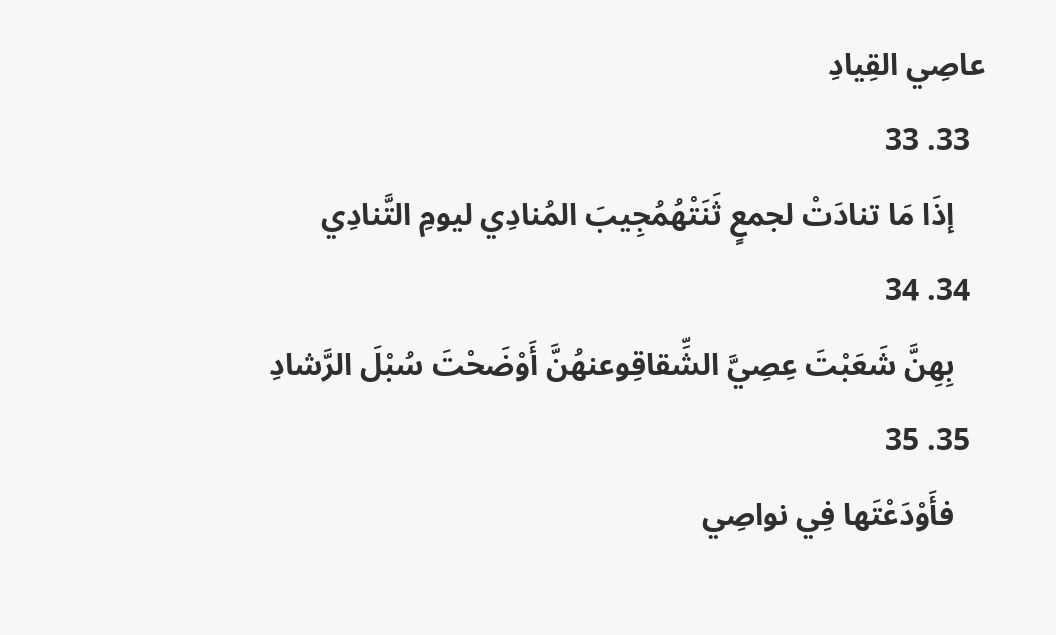عاصِي القِيادِ
  33. 33
    إذَا مَا تنادَتْ لجمعٍ ثَنَتْهُمُجِيبَ المُنادِي ليومِ التَّنادِي
  34. 34
    بِهِنَّ شَعَبْتَ عِصِيَّ الشِّقاقِوعنهُنَّ أَوْضَحْتَ سُبْلَ الرَّشادِ
  35. 35
    فأَوْدَعْتَها فِي نواصِي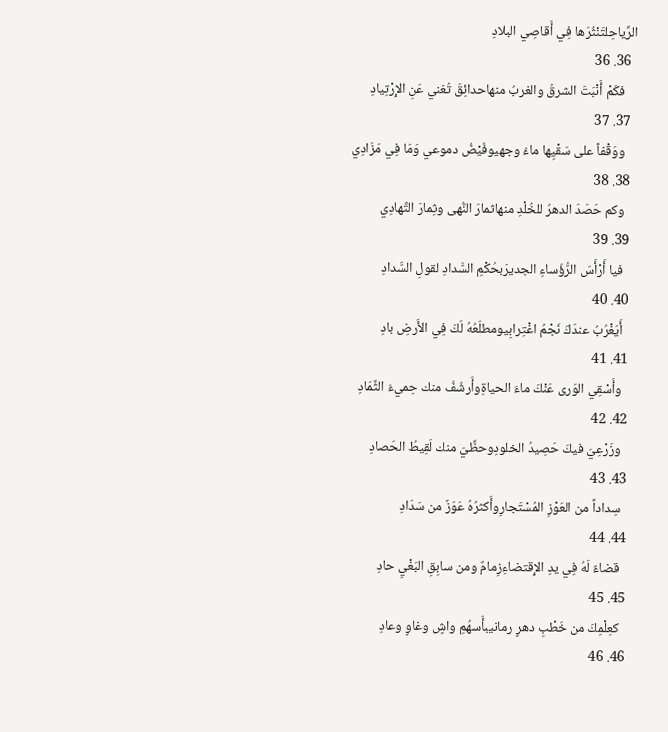الرِّياحِلتَنْثُرَها فِي أَقاصِي البلادِ
  36. 36
    فكَمْ أَنْبَتَ الشرقُ والغربُ منهاحدائِقَ تُغني عَنِ الإِرْتِيادِ
  37. 37
    ووَقْفاً على سَقْيِها ماءُ وجهيوفَيْضُ دموعي وَمَا فِي مَزَادِي
  38. 38
    وكم حَصَدَ الدهرُ للخُلْدِ منهاثمارَ النُّهى وثِمارَ التَّهادِي
  39. 39
    فيا أَرْأَسَ الرُّؤَساءِ الجديرَبحُكْمِ السَّدادِ لقولِ السَّدادِ
  40. 40
    أَيَغْرُبُ عندَكَ نَجْمُ اغْتِرابِيومطلَعُهُ لَكَ فِي الأَرضِ بادِ
  41. 41
    وأَسْقِي الوَرى عَنْكَ ماءَ الحياةِوأَرشُفُ منك حِميءَ الثِّمَادِ
  42. 42
    وزَرْعِيَ فيكَ حَصِيدُ الخلودِوحظِّيَ منك لَقِيطُ الحَصادِ
  43. 43
    سِداداً من العَوْزِ المُسْتَجارِوأَكثرُهُ عَوَزٌ من سَدَادِ
  44. 44
    قضاءٌ لَهُ فِي يدِ الإِقتضاءِزِمامٌ ومن سابِقِ البَغْيِ حادِ
  45. 45
    كعِلْمِكَ من خَطْبِ دهرٍ رمانيبأَسهُمِ واشٍ وغاوٍ وعادِ
  46. 46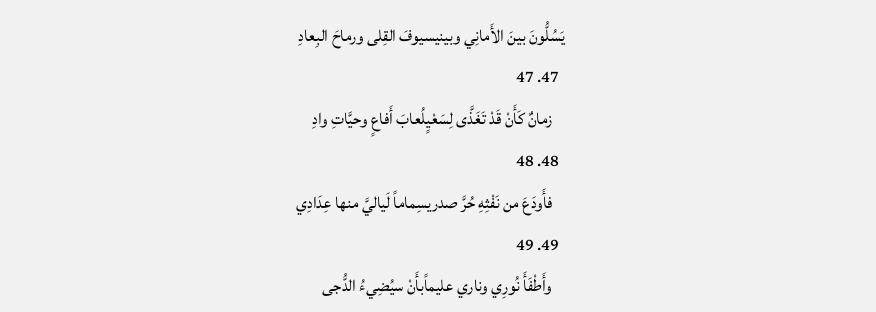يَسُلُّونَ بينَ الأَمانِي وبينيسيوفَ القِلى ورماحَ البِعادِ
  47. 47
    زمانٌ كَأَنْ قَدْ تَغَذَّى لِسَعْيٍلُعابَ أَفاعٍ وحيَّاتِ وادِ
  48. 48
    فأَودَعَ من نَفْثِهِ حُرَّ صدريسِماماً لَياليَّ منها عِدَادِي
  49. 49
    وأَطْفَأَ نُورِي وناري عليماًبأَنْ سيُضِيءُ الدُّجى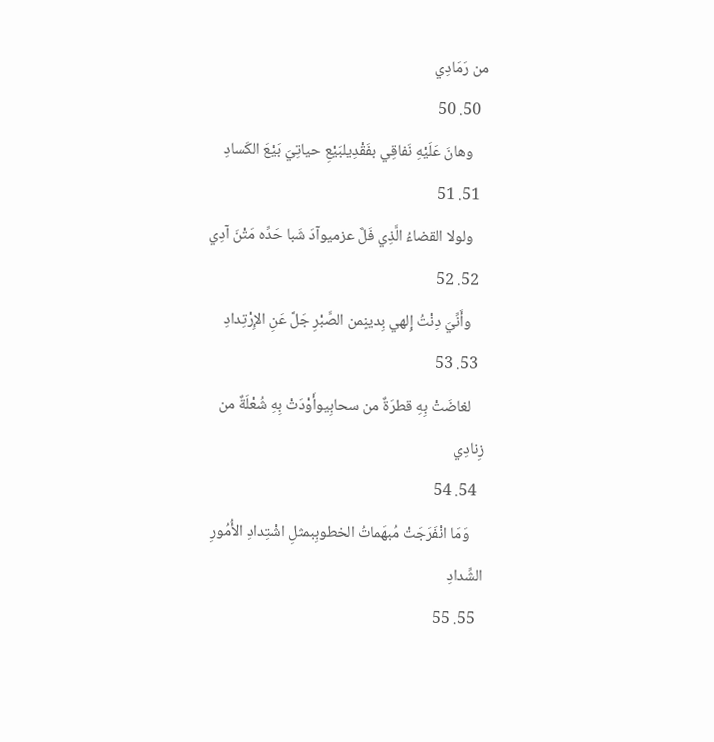من رَمَادِي
  50. 50
    وهانَ عَلَيْهِ نَفاقِي بفَقْدِيلبَيْعِ حياتِيَ بَيْعَ الكَسادِ
  51. 51
    ولولا القضاءُ الَّذِي فَلَّ عزميوآدَ شَبا حَدِّه مَتْنَ آدِي
  52. 52
    وأَنِّيَ دِنْتُ إِلهي بِدينٍمن الصَّبْرِ جَلَّ عَنِ الإِرْتِدادِ
  53. 53
    لغاضَتْ بِهِ قطرَةٌ من سحابِيوأَوْدَتْ بِهِ شُعْلَةٌ من زِنادِي
  54. 54
    وَمَا انْفَرَجَتْ مُبهَماتُ الخطوبِبمثلِ اشْتِدادِ الأُمُورِ الشِّدادِ
  55. 55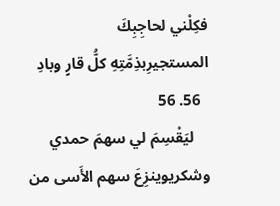فكِلْني لحاجِبِكَ المستجيرِبذِمَّتِهِ كلُّ قارٍ وبادِ
  56. 56
    ليَقْسِمَ لي سهمَ حمدي وشكريوينزِعَ سهم الأَسى من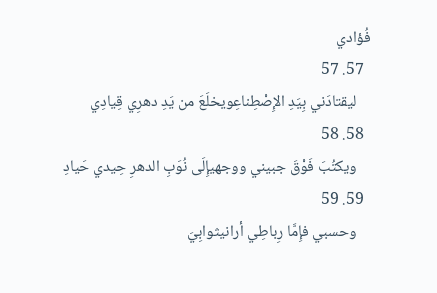فُؤادي
  57. 57
    ليقتادَني بِيَدِ الإِصْطِناعِويخلَعَ من يَدِ دهرِي قِيادِي
  58. 58
    ويكتُبَ فَوْقَ جبيني ووجهيإِلَى نُوَبِ الدهرِ حِيدي حَيادِ
  59. 59
    وحسبي فإِمَّا رِباطِي أرانيثوابِيَ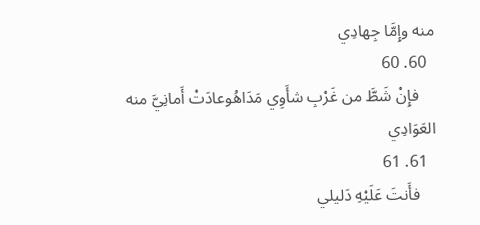منه وإِمَّا جِهادِي
  60. 60
    فإِنْ شَطَّ من غَرْبِ شأَوِي مَدَاهُوعادَتْ أَمانِيَّ منه العَوَادِي
  61. 61
    فأَنتَ عَلَيْهِ دَليلي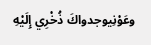وعَوْنِيوجدواكَ ذُخْرِي إِلَيْهِ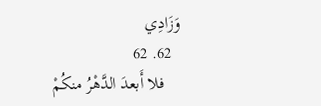وَزَادِي
  62. 62
    فلا أَبعدَ الدَّهْرُ منكُمْ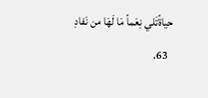حياةًتَلي نِعَماً مَا لَهَا من نَفادِ
  63.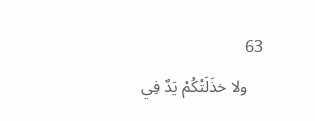63
    ولا خذَلَتْكُمْ يَدٌ فِي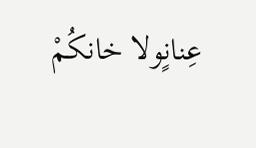عِنانٍولا خانكُمْ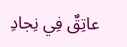عاتِقٌ فِي نِجادِ